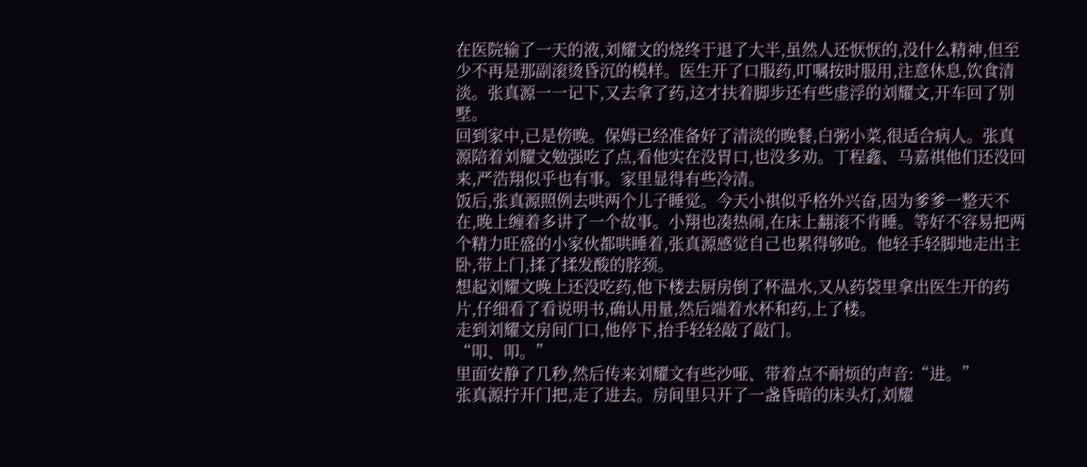在医院输了一天的液,刘耀文的烧终于退了大半,虽然人还恹恹的,没什么精神,但至少不再是那副滚烫昏沉的模样。医生开了口服药,叮嘱按时服用,注意休息,饮食清淡。张真源一一记下,又去拿了药,这才扶着脚步还有些虚浮的刘耀文,开车回了别墅。
回到家中,已是傍晚。保姆已经准备好了清淡的晚餐,白粥小菜,很适合病人。张真源陪着刘耀文勉强吃了点,看他实在没胃口,也没多劝。丁程鑫、马嘉祺他们还没回来,严浩翔似乎也有事。家里显得有些冷清。
饭后,张真源照例去哄两个儿子睡觉。今天小祺似乎格外兴奋,因为爹爹一整天不在,晚上缠着多讲了一个故事。小翔也凑热闹,在床上翻滚不肯睡。等好不容易把两个精力旺盛的小家伙都哄睡着,张真源感觉自己也累得够呛。他轻手轻脚地走出主卧,带上门,揉了揉发酸的脖颈。
想起刘耀文晚上还没吃药,他下楼去厨房倒了杯温水,又从药袋里拿出医生开的药片,仔细看了看说明书,确认用量,然后端着水杯和药,上了楼。
走到刘耀文房间门口,他停下,抬手轻轻敲了敲门。
“叩、叩。”
里面安静了几秒,然后传来刘耀文有些沙哑、带着点不耐烦的声音:“进。”
张真源拧开门把,走了进去。房间里只开了一盏昏暗的床头灯,刘耀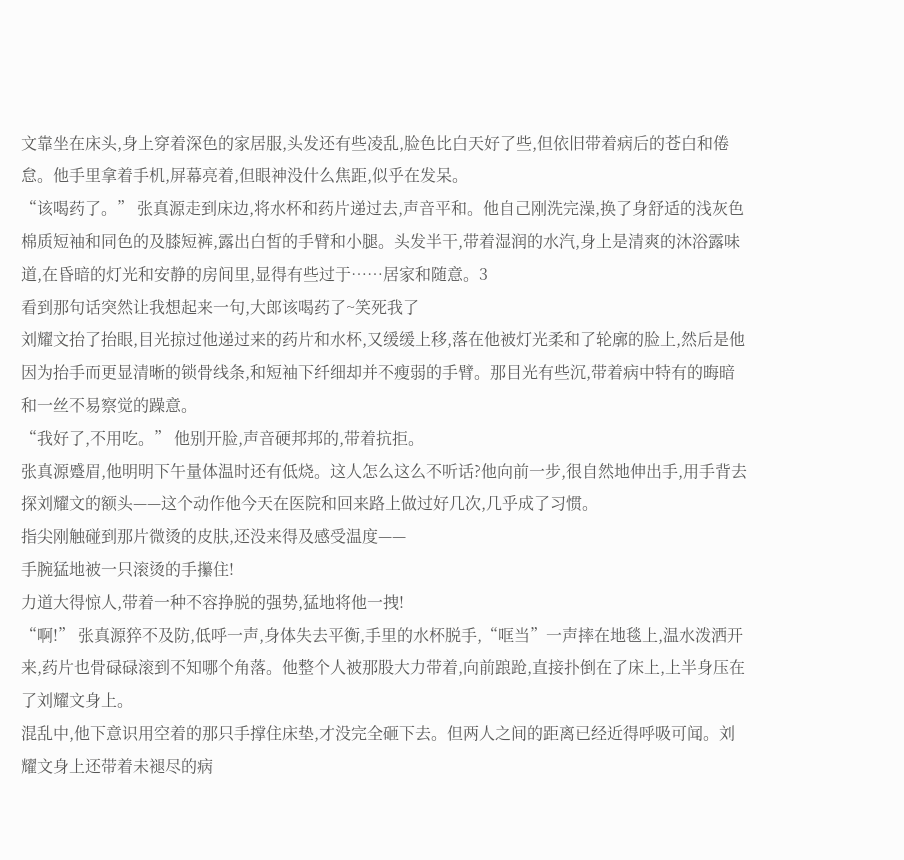文靠坐在床头,身上穿着深色的家居服,头发还有些凌乱,脸色比白天好了些,但依旧带着病后的苍白和倦怠。他手里拿着手机,屏幕亮着,但眼神没什么焦距,似乎在发呆。
“该喝药了。” 张真源走到床边,将水杯和药片递过去,声音平和。他自己刚洗完澡,换了身舒适的浅灰色棉质短袖和同色的及膝短裤,露出白皙的手臂和小腿。头发半干,带着湿润的水汽,身上是清爽的沐浴露味道,在昏暗的灯光和安静的房间里,显得有些过于……居家和随意。3
看到那句话突然让我想起来一句,大郎该喝药了~笑死我了
刘耀文抬了抬眼,目光掠过他递过来的药片和水杯,又缓缓上移,落在他被灯光柔和了轮廓的脸上,然后是他因为抬手而更显清晰的锁骨线条,和短袖下纤细却并不瘦弱的手臂。那目光有些沉,带着病中特有的晦暗和一丝不易察觉的躁意。
“我好了,不用吃。” 他别开脸,声音硬邦邦的,带着抗拒。
张真源蹙眉,他明明下午量体温时还有低烧。这人怎么这么不听话?他向前一步,很自然地伸出手,用手背去探刘耀文的额头——这个动作他今天在医院和回来路上做过好几次,几乎成了习惯。
指尖刚触碰到那片微烫的皮肤,还没来得及感受温度——
手腕猛地被一只滚烫的手攥住!
力道大得惊人,带着一种不容挣脱的强势,猛地将他一拽!
“啊!” 张真源猝不及防,低呼一声,身体失去平衡,手里的水杯脱手,“哐当”一声摔在地毯上,温水泼洒开来,药片也骨碌碌滚到不知哪个角落。他整个人被那股大力带着,向前踉跄,直接扑倒在了床上,上半身压在了刘耀文身上。
混乱中,他下意识用空着的那只手撑住床垫,才没完全砸下去。但两人之间的距离已经近得呼吸可闻。刘耀文身上还带着未褪尽的病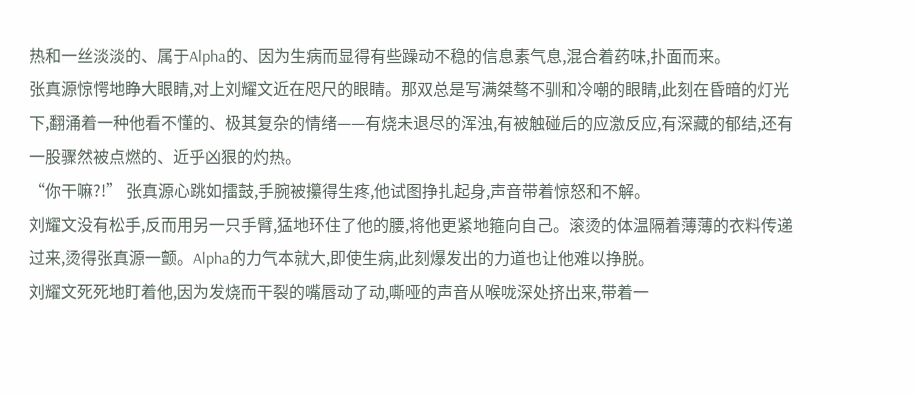热和一丝淡淡的、属于Alpha的、因为生病而显得有些躁动不稳的信息素气息,混合着药味,扑面而来。
张真源惊愕地睁大眼睛,对上刘耀文近在咫尺的眼睛。那双总是写满桀骜不驯和冷嘲的眼睛,此刻在昏暗的灯光下,翻涌着一种他看不懂的、极其复杂的情绪——有烧未退尽的浑浊,有被触碰后的应激反应,有深藏的郁结,还有一股骤然被点燃的、近乎凶狠的灼热。
“你干嘛?!” 张真源心跳如擂鼓,手腕被攥得生疼,他试图挣扎起身,声音带着惊怒和不解。
刘耀文没有松手,反而用另一只手臂,猛地环住了他的腰,将他更紧地箍向自己。滚烫的体温隔着薄薄的衣料传递过来,烫得张真源一颤。Alpha的力气本就大,即使生病,此刻爆发出的力道也让他难以挣脱。
刘耀文死死地盯着他,因为发烧而干裂的嘴唇动了动,嘶哑的声音从喉咙深处挤出来,带着一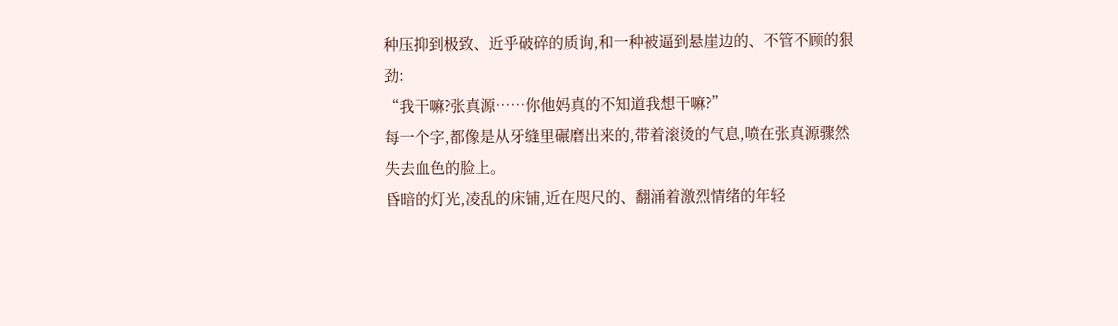种压抑到极致、近乎破碎的质询,和一种被逼到悬崖边的、不管不顾的狠劲:
“我干嘛?张真源……你他妈真的不知道我想干嘛?”
每一个字,都像是从牙缝里碾磨出来的,带着滚烫的气息,喷在张真源骤然失去血色的脸上。
昏暗的灯光,凌乱的床铺,近在咫尺的、翻涌着激烈情绪的年轻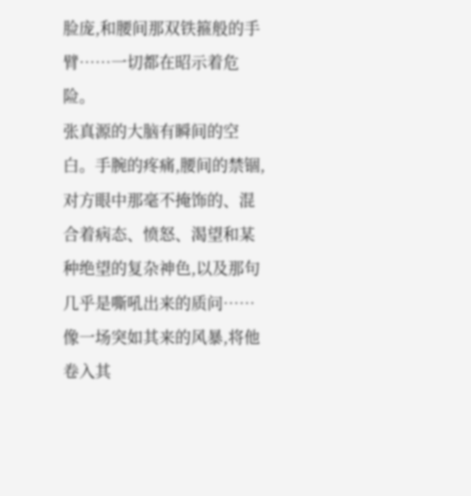脸庞,和腰间那双铁箍般的手臂……一切都在昭示着危险。
张真源的大脑有瞬间的空白。手腕的疼痛,腰间的禁锢,对方眼中那毫不掩饰的、混合着病态、愤怒、渴望和某种绝望的复杂神色,以及那句几乎是嘶吼出来的质问……像一场突如其来的风暴,将他卷入其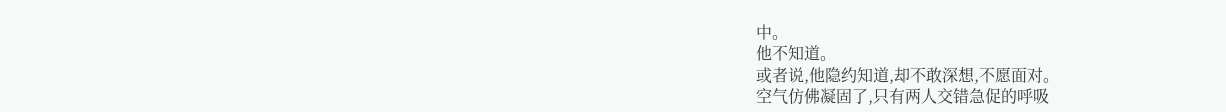中。
他不知道。
或者说,他隐约知道,却不敢深想,不愿面对。
空气仿佛凝固了,只有两人交错急促的呼吸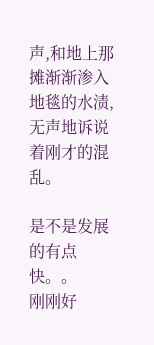声,和地上那摊渐渐渗入地毯的水渍,无声地诉说着刚才的混乱。

是不是发展的有点快。。
刚刚好